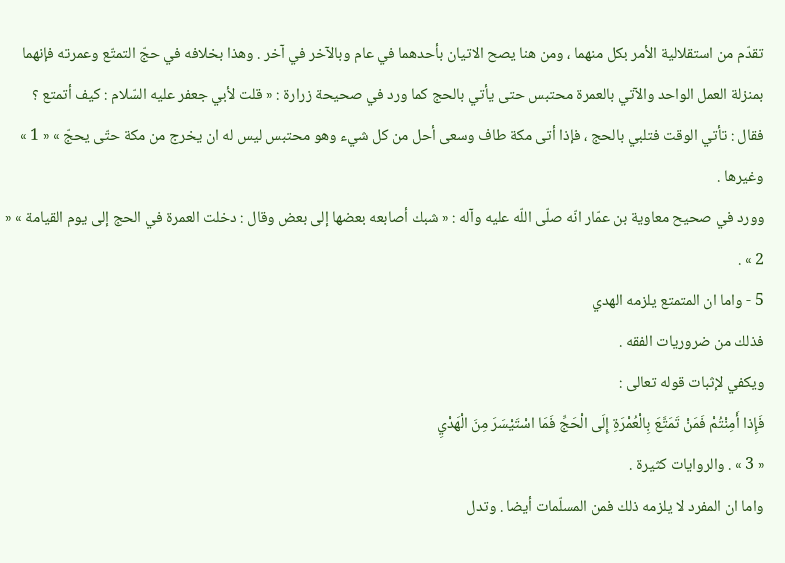تقدّم من استقلالية الأمر بكل منهما ، ومن هنا يصح الاتيان بأحدهما في عام وبالآخر في آخر . وهذا بخلافه في حجّ التمتّع وعمرته فإنهما بمنزلة العمل الواحد والآتي بالعمرة محتبس حتى يأتي بالحج كما ورد في صحيحة زرارة : « قلت لأبي جعفر عليه السّلام : كيف أتمتع ؟ فقال : تأتي الوقت فتلبي بالحج ، فإذا أتى مكة طاف وسعى أحل من كل شيء وهو محتبس ليس له ان يخرج من مكة حتّى يحجّ » « 1 » وغيرها .
وورد في صحيح معاوية بن عمّار انّه صلّى اللّه عليه وآله : « شبك أصابعه بعضها إلى بعض وقال : دخلت العمرة في الحج إلى يوم القيامة » « 2 » .
5 - واما ان المتمتع يلزمه الهدي
فذلك من ضروريات الفقه .
ويكفي لإثبات قوله تعالى :
فَإِذا أَمِنْتُمْ فَمَنْ تَمَتَّعَ بِالْعُمْرَةِ إِلَى الْحَجِّ فَمَا اسْتَيْسَرَ مِنَ الْهَدْيِ
« 3 » . والروايات كثيرة .
واما ان المفرد لا يلزمه ذلك فمن المسلّمات أيضا . وتدل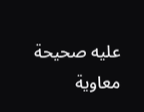عليه صحيحة معاوية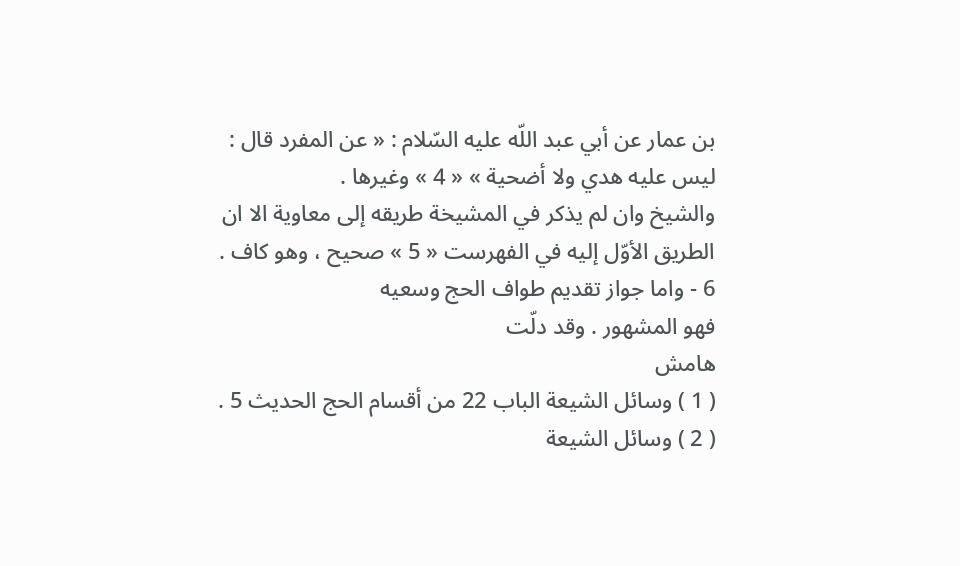بن عمار عن أبي عبد اللّه عليه السّلام : « عن المفرد قال : ليس عليه هدي ولا أضحية » « 4 » وغيرها .
والشيخ وان لم يذكر في المشيخة طريقه إلى معاوية الا ان الطريق الأوّل إليه في الفهرست « 5 » صحيح ، وهو كاف .
6 - واما جواز تقديم طواف الحج وسعيه
فهو المشهور . وقد دلّت
هامش
( 1 ) وسائل الشيعة الباب 22 من أقسام الحج الحديث 5 .
( 2 ) وسائل الشيعة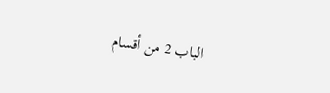الباب 2 من أقسام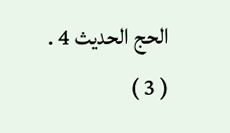الحج الحديث 4 .
( 3 )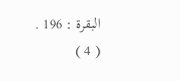البقرة : 196 .
( 4 )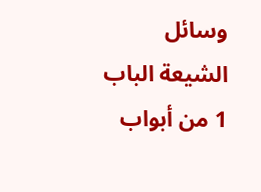وسائل الشيعة الباب 1 من أبواب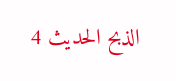الذبح الحديث 4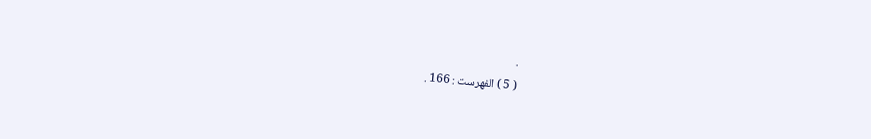.
( 5 ) الفهرست : 166 .